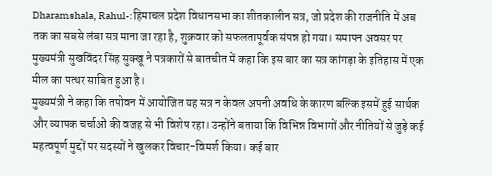Dharamshala, Rahul-:हिमाचल प्रदेश विधानसभा का शीतकालीन सत्र, जो प्रदेश की राजनीति में अब तक का सबसे लंबा सत्र माना जा रहा है, शुक्रवार को सफलतापूर्वक संपन्न हो गया। समापन अवसर पर मुख्यमंत्री सुखविंदर सिंह सुक्खू ने पत्रकारों से बातचीत में कहा कि इस बार का सत्र कांगड़ा के इतिहास में एक मील का पत्थर साबित हुआ है।
मुख्यमंत्री ने कहा कि तपोवन में आयोजित यह सत्र न केवल अपनी अवधि के कारण बल्कि इसमें हुई सार्थक और व्यापक चर्चाओं की वजह से भी विशेष रहा। उन्होंने बताया कि विभिन्न विभागों और नीतियों से जुड़े कई महत्वपूर्ण मुद्दों पर सदस्यों ने खुलकर विचार-विमर्श किया। कई बार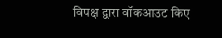विपक्ष द्वारा वॉकआउट किए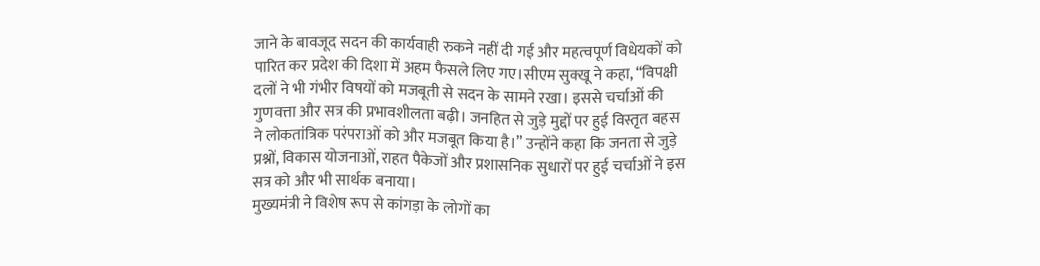जाने के बावजूद सदन की कार्यवाही रुकने नहीं दी गई और महत्वपूर्ण विधेयकों को पारित कर प्रदेश की दिशा में अहम फैसले लिए गए।सीएम सुक्खू ने कहा, “विपक्षी दलों ने भी गंभीर विषयों को मजबूती से सदन के सामने रखा। इससे चर्चाओं की गुणवत्ता और सत्र की प्रभावशीलता बढ़ी। जनहित से जुड़े मुद्दों पर हुई विस्तृत बहस ने लोकतांत्रिक परंपराओं को और मजबूत किया है।” उन्होंने कहा कि जनता से जुड़े प्रश्नों, विकास योजनाओं, राहत पैकेजों और प्रशासनिक सुधारों पर हुई चर्चाओं ने इस सत्र को और भी सार्थक बनाया।
मुख्यमंत्री ने विशेष रूप से कांगड़ा के लोगों का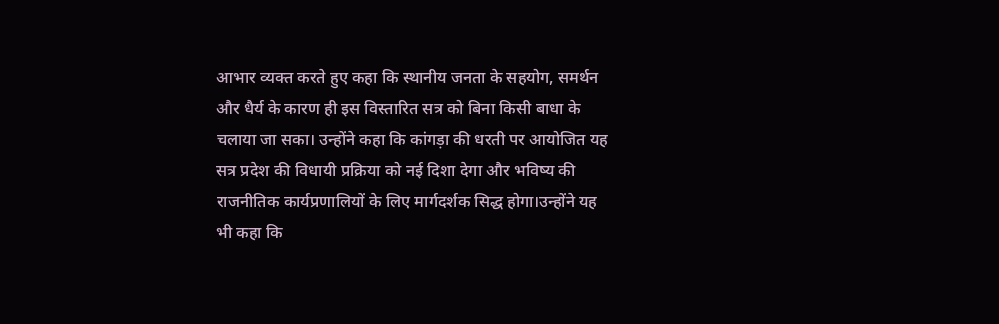आभार व्यक्त करते हुए कहा कि स्थानीय जनता के सहयोग, समर्थन और धैर्य के कारण ही इस विस्तारित सत्र को बिना किसी बाधा के चलाया जा सका। उन्होंने कहा कि कांगड़ा की धरती पर आयोजित यह सत्र प्रदेश की विधायी प्रक्रिया को नई दिशा देगा और भविष्य की राजनीतिक कार्यप्रणालियों के लिए मार्गदर्शक सिद्ध होगा।उन्होंने यह भी कहा कि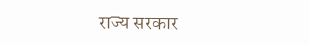राज्य सरकार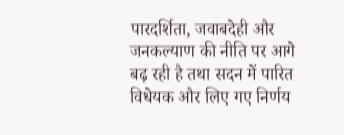पारदर्शिता, जवाबदेही और जनकल्याण की नीति पर आगे बढ़ रही है तथा सदन में पारित विधेयक और लिए गए निर्णय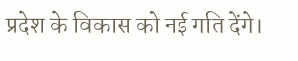प्रदेश के विकास को नई गति देंगे।